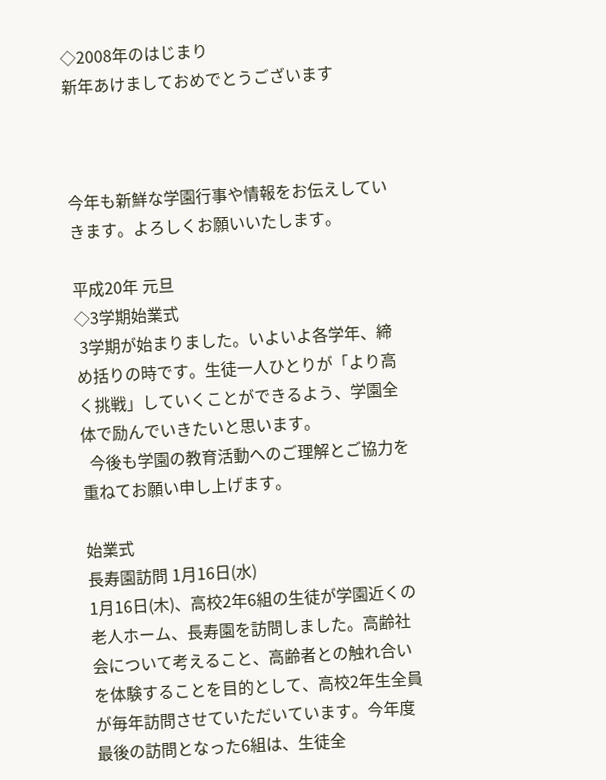◇2008年のはじまり
新年あけましておめでとうございます



今年も新鮮な学園行事や情報をお伝えしていきます。よろしくお願いいたします。

平成20年 元旦
◇3学期始業式
 3学期が始まりました。いよいよ各学年、締め括りの時です。生徒一人ひとりが「より高く挑戦」していくことができるよう、学園全体で励んでいきたいと思います。
  今後も学園の教育活動へのご理解とご協力を重ねてお願い申し上げます。

始業式
長寿園訪問 1月16日(水)
1月16日(木)、高校2年6組の生徒が学園近くの老人ホーム、長寿園を訪問しました。高齢社会について考えること、高齢者との触れ合いを体験することを目的として、高校2年生全員が毎年訪問させていただいています。今年度最後の訪問となった6組は、生徒全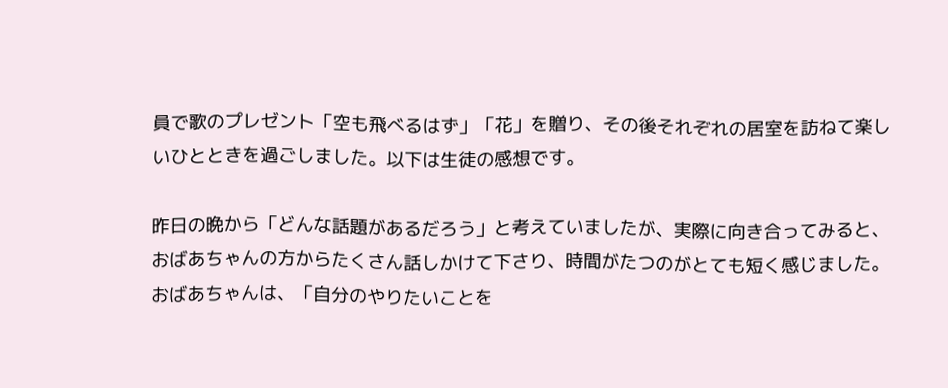員で歌のプレゼント「空も飛べるはず」「花」を贈り、その後それぞれの居室を訪ねて楽しいひとときを過ごしました。以下は生徒の感想です。

昨日の晩から「どんな話題があるだろう」と考えていましたが、実際に向き合ってみると、おばあちゃんの方からたくさん話しかけて下さり、時間がたつのがとても短く感じました。おばあちゃんは、「自分のやりたいことを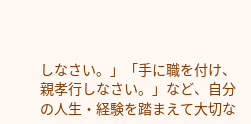しなさい。」「手に職を付け、親孝行しなさい。」など、自分の人生・経験を踏まえて大切な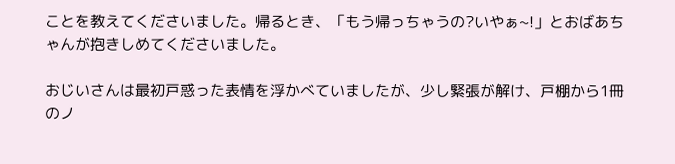ことを教えてくださいました。帰るとき、「もう帰っちゃうの?いやぁ~!」とおばあちゃんが抱きしめてくださいました。

おじいさんは最初戸惑った表情を浮かべていましたが、少し緊張が解け、戸棚から1冊のノ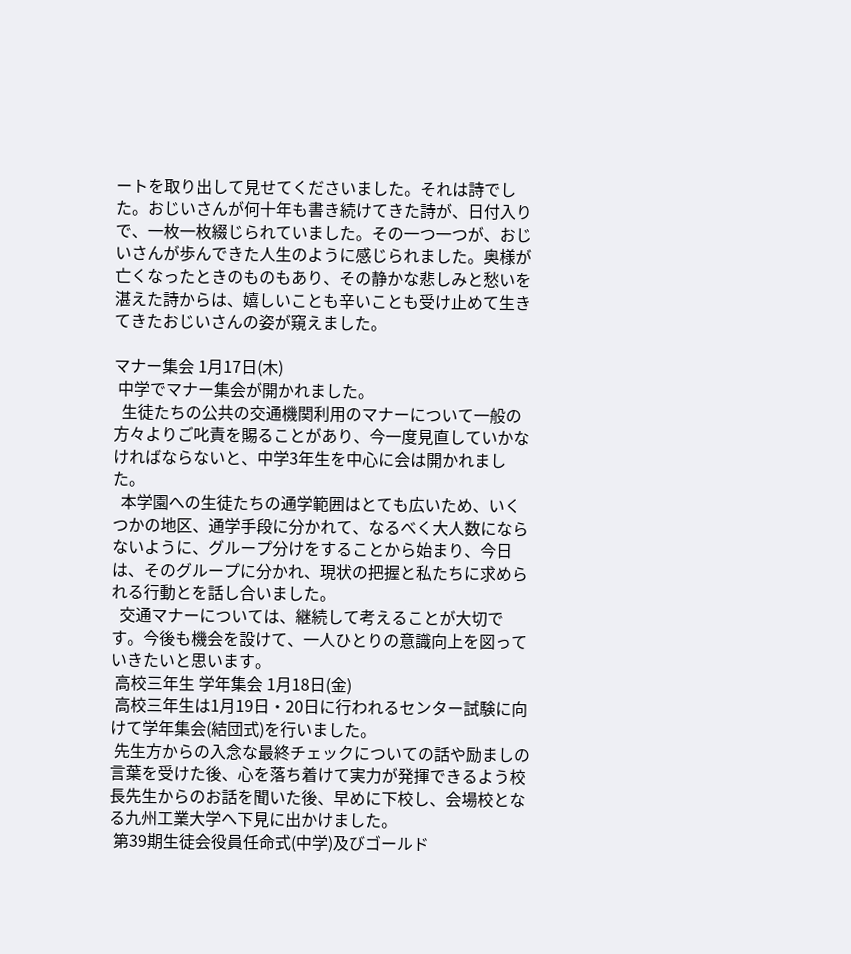ートを取り出して見せてくださいました。それは詩でした。おじいさんが何十年も書き続けてきた詩が、日付入りで、一枚一枚綴じられていました。その一つ一つが、おじいさんが歩んできた人生のように感じられました。奥様が亡くなったときのものもあり、その静かな悲しみと愁いを湛えた詩からは、嬉しいことも辛いことも受け止めて生きてきたおじいさんの姿が窺えました。

マナー集会 1月17日(木)
 中学でマナー集会が開かれました。
  生徒たちの公共の交通機関利用のマナーについて一般の方々よりご叱責を賜ることがあり、今一度見直していかなければならないと、中学3年生を中心に会は開かれました。
  本学園への生徒たちの通学範囲はとても広いため、いくつかの地区、通学手段に分かれて、なるべく大人数にならないように、グループ分けをすることから始まり、今日は、そのグループに分かれ、現状の把握と私たちに求められる行動とを話し合いました。
  交通マナーについては、継続して考えることが大切です。今後も機会を設けて、一人ひとりの意識向上を図っていきたいと思います。
 高校三年生 学年集会 1月18日(金)
 高校三年生は1月19日・20日に行われるセンター試験に向けて学年集会(結団式)を行いました。
 先生方からの入念な最終チェックについての話や励ましの言葉を受けた後、心を落ち着けて実力が発揮できるよう校長先生からのお話を聞いた後、早めに下校し、会場校となる九州工業大学へ下見に出かけました。
 第39期生徒会役員任命式(中学)及びゴールド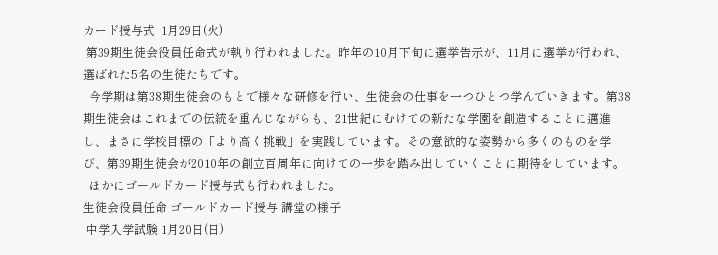カード授与式  1月29日(火)
 第39期生徒会役員任命式が執り行われました。昨年の10月下旬に選挙告示が、11月に選挙が行われ、選ばれた5名の生徒たちです。
  今学期は第38期生徒会のもとで様々な研修を行い、生徒会の仕事を一つひとつ学んでいきます。第38期生徒会はこれまでの伝統を重んじながらも、21世紀にむけての新たな学園を創造することに邁進し、まさに学校目標の「より高く挑戦」を実践しています。その意欲的な姿勢から多くのものを学び、第39期生徒会が2010年の創立百周年に向けての一歩を踏み出していくことに期待をしています。
  ほかにゴールドカード授与式も行われました。
生徒会役員任命 ゴールドカード授与 講堂の様子
 中学入学試験 1月20日(日)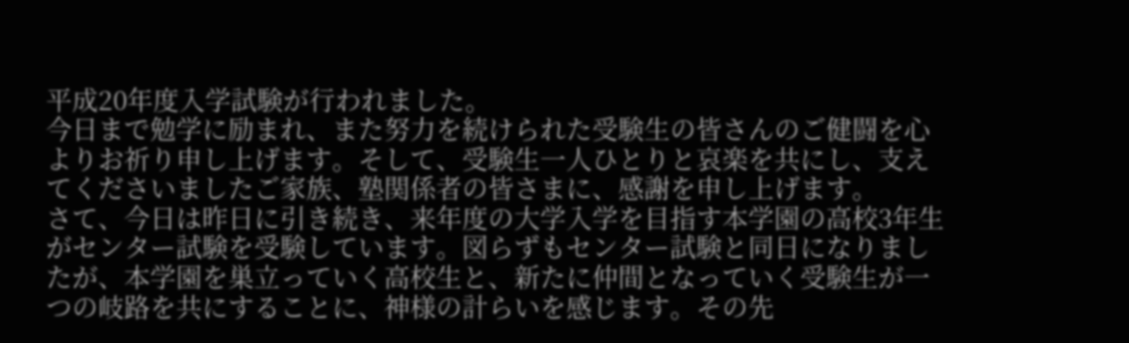平成20年度入学試験が行われました。
今日まで勉学に励まれ、また努力を続けられた受験生の皆さんのご健闘を心よりお祈り申し上げます。そして、受験生一人ひとりと哀楽を共にし、支えてくださいましたご家族、塾関係者の皆さまに、感謝を申し上げます。
さて、今日は昨日に引き続き、来年度の大学入学を目指す本学園の高校3年生がセンター試験を受験しています。図らずもセンター試験と同日になりましたが、本学園を巣立っていく高校生と、新たに仲間となっていく受験生が一つの岐路を共にすることに、神様の計らいを感じます。その先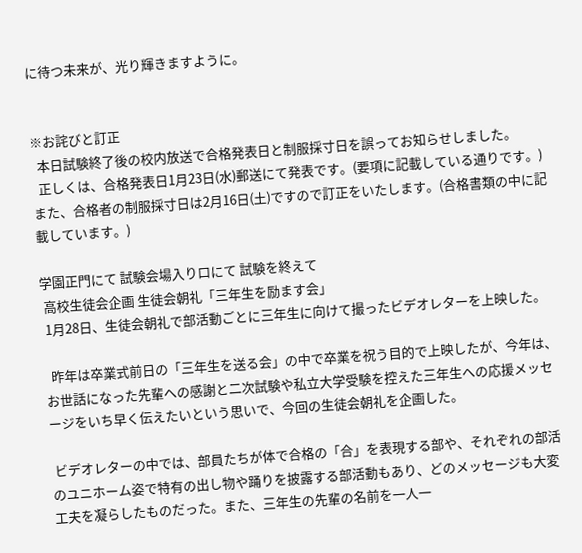に待つ未来が、光り輝きますように。


※お詫びと訂正
  本日試験終了後の校内放送で合格発表日と制服採寸日を誤ってお知らせしました。
  正しくは、合格発表日1月23日(水)郵送にて発表です。(要項に記載している通りです。)また、合格者の制服採寸日は2月16日(土)ですので訂正をいたします。(合格書類の中に記載しています。)

学園正門にて 試験会場入り口にて 試験を終えて
 高校生徒会企画 生徒会朝礼「三年生を励ます会」
 1月28日、生徒会朝礼で部活動ごとに三年生に向けて撮ったビデオレターを上映した。

  昨年は卒業式前日の「三年生を送る会」の中で卒業を祝う目的で上映したが、今年は、お世話になった先輩への感謝と二次試験や私立大学受験を控えた三年生への応援メッセージをいち早く伝えたいという思いで、今回の生徒会朝礼を企画した。

 ビデオレターの中では、部員たちが体で合格の「合」を表現する部や、それぞれの部活のユニホーム姿で特有の出し物や踊りを披露する部活動もあり、どのメッセージも大変工夫を凝らしたものだった。また、三年生の先輩の名前を一人一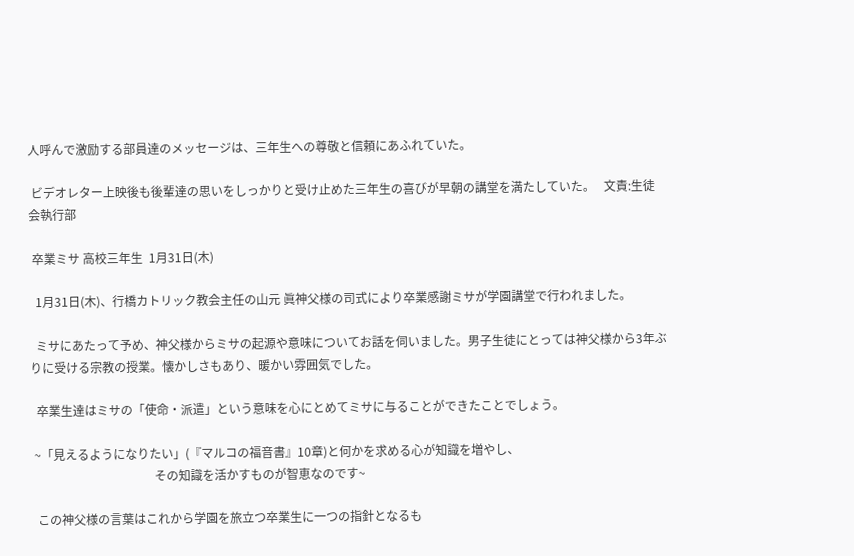人呼んで激励する部員達のメッセージは、三年生への尊敬と信頼にあふれていた。

 ビデオレター上映後も後輩達の思いをしっかりと受け止めた三年生の喜びが早朝の講堂を満たしていた。   文責:生徒会執行部

 卒業ミサ 高校三年生  1月31日(木)

  1月31日(木)、行橋カトリック教会主任の山元 眞神父様の司式により卒業感謝ミサが学園講堂で行われました。

  ミサにあたって予め、神父様からミサの起源や意味についてお話を伺いました。男子生徒にとっては神父様から3年ぶりに受ける宗教の授業。懐かしさもあり、暖かい雰囲気でした。

  卒業生達はミサの「使命・派遣」という意味を心にとめてミサに与ることができたことでしょう。

 ~「見えるようになりたい」(『マルコの福音書』10章)と何かを求める心が知識を増やし、
                                         その知識を活かすものが智恵なのです~

  この神父様の言葉はこれから学園を旅立つ卒業生に一つの指針となるも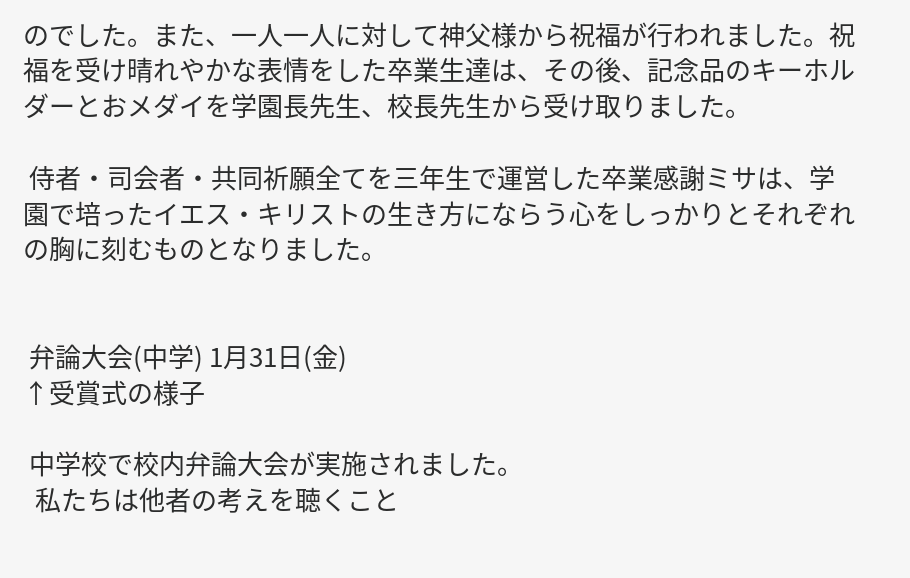のでした。また、一人一人に対して神父様から祝福が行われました。祝福を受け晴れやかな表情をした卒業生達は、その後、記念品のキーホルダーとおメダイを学園長先生、校長先生から受け取りました。

 侍者・司会者・共同祈願全てを三年生で運営した卒業感謝ミサは、学園で培ったイエス・キリストの生き方にならう心をしっかりとそれぞれの胸に刻むものとなりました。


 弁論大会(中学) 1月31日(金)
↑受賞式の様子

 中学校で校内弁論大会が実施されました。
  私たちは他者の考えを聴くこと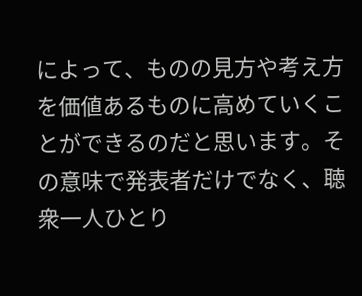によって、ものの見方や考え方を価値あるものに高めていくことができるのだと思います。その意味で発表者だけでなく、聴衆一人ひとり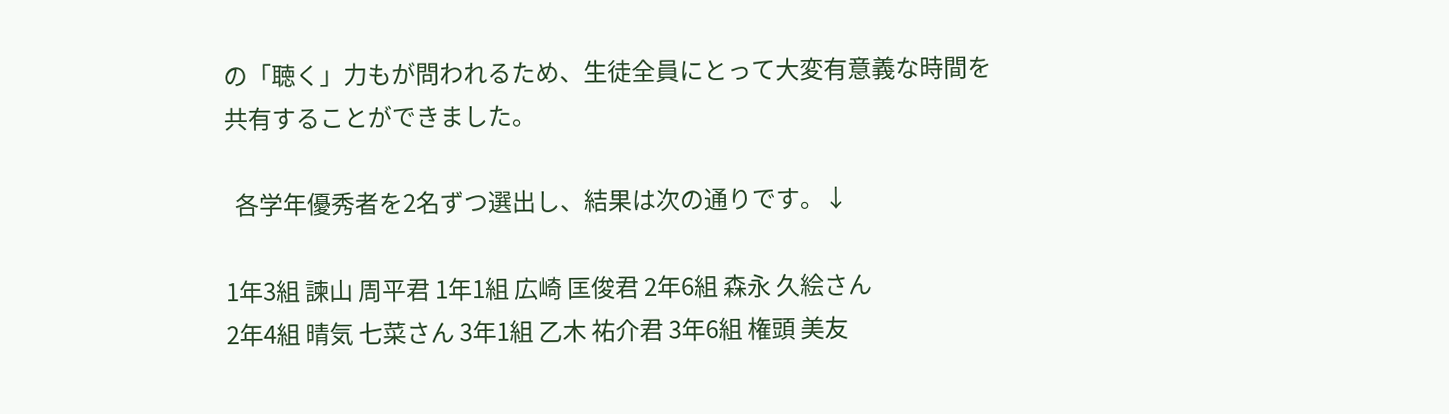の「聴く」力もが問われるため、生徒全員にとって大変有意義な時間を共有することができました。

  各学年優秀者を2名ずつ選出し、結果は次の通りです。↓

1年3組 諫山 周平君 1年1組 広崎 匡俊君 2年6組 森永 久絵さん
2年4組 晴気 七菜さん 3年1組 乙木 祐介君 3年6組 権頭 美友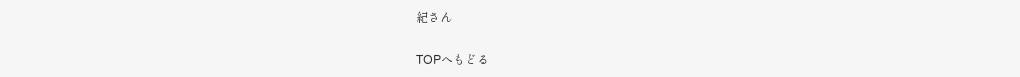紀さん

TOPへもどる